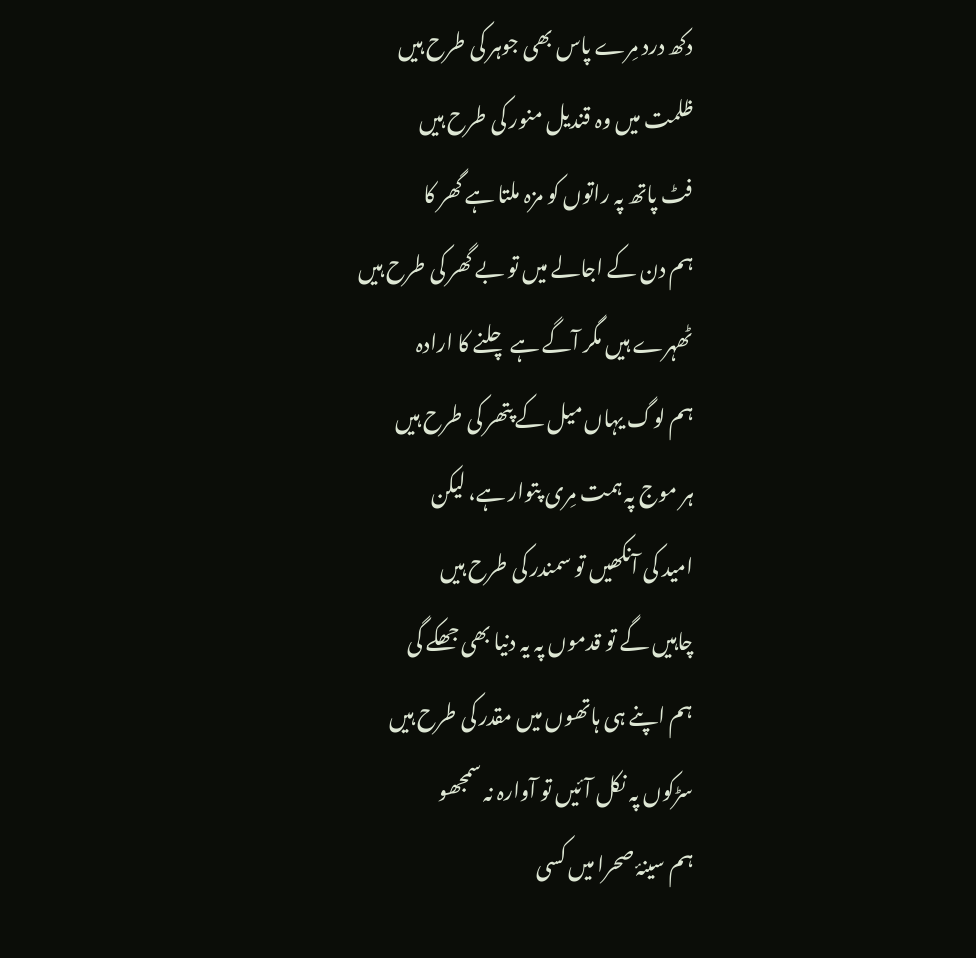دکھ درد مِرے پاس بھی جوہر کی طرح ہیں
ظلمت میں وہ قندیل منور کی طرح ہیں
فٹ پاتھ پہ راتوں کو مزہ ملتا ہے گھر کا
ہم دن کے اجالے میں تو بے گھر کی طرح ہیں
ٹھہرے ہیں مگر آگے ہے چلنے کا ارادہ
ہم لوگ یہاں میل کے پتھر کی طرح ہیں
ہر موج پہ ہمت مِری پتوار ہے، لیکن
امید کی آنکھیں تو سمندر کی طرح ہیں
چاہیں گے تو قدموں پہ یہ دنیا بھی جھکے گی
ہم اپنے ہی ہاتھوں میں مقدر کی طرح ہیں
سڑکوں پہ نکل آئیں تو آوارہ نہ سمجھو
ہم سینۂ صحرا میں کسی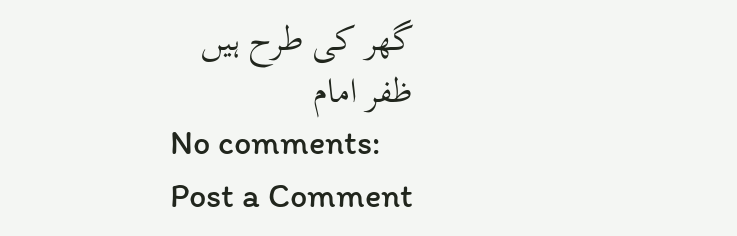گھر کی طرح ہیں
ظفر امام
No comments:
Post a Comment